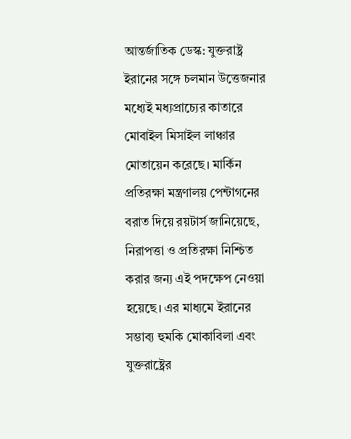আন্তর্জাতিক ডেস্ক: যুক্তরাষ্ট্র ইরানের সঙ্গে চলমান উত্তেজনার মধ্যেই মধ্যপ্রাচ্যের কাতারে মোবাইল মিসাইল লাঞ্চার মোতায়েন করেছে। মার্কিন প্রতিরক্ষা মন্ত্রণালয় পেন্টাগনের বরাত দিয়ে রয়টার্স জানিয়েছে, নিরাপত্তা ও প্রতিরক্ষা নিশ্চিত করার জন্য এই পদক্ষেপ নেওয়া হয়েছে। এর মাধ্যমে ইরানের সম্ভাব্য হুমকি মোকাবিলা এবং যুক্তরাষ্ট্রের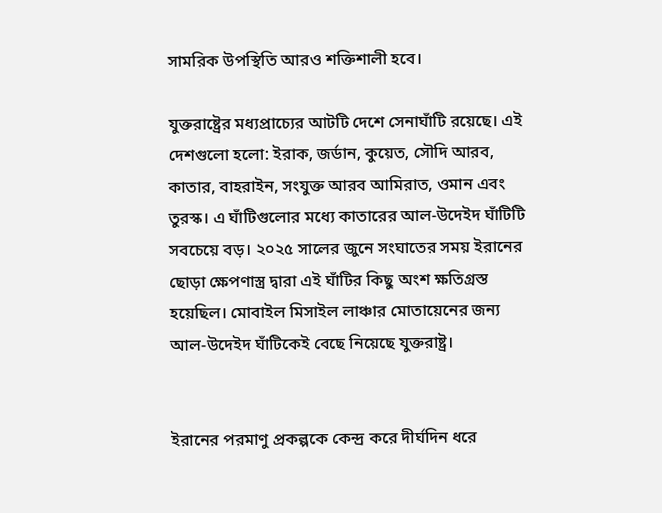সামরিক উপস্থিতি আরও শক্তিশালী হবে।

যুক্তরাষ্ট্রের মধ্যপ্রাচ্যের আটটি দেশে সেনাঘাঁটি রয়েছে। এই দেশগুলো হলো: ইরাক, জর্ডান, কুয়েত, সৌদি আরব, কাতার, বাহরাইন, সংযুক্ত আরব আমিরাত, ওমান এবং তুরস্ক। এ ঘাঁটিগুলোর মধ্যে কাতারের আল-উদেইদ ঘাঁটিটি সবচেয়ে বড়। ২০২৫ সালের জুনে সংঘাতের সময় ইরানের ছোড়া ক্ষেপণাস্ত্র দ্বারা এই ঘাঁটির কিছু অংশ ক্ষতিগ্রস্ত হয়েছিল। মোবাইল মিসাইল লাঞ্চার মোতায়েনের জন্য আল-উদেইদ ঘাঁটিকেই বেছে নিয়েছে যুক্তরাষ্ট্র।


ইরানের পরমাণু প্রকল্পকে কেন্দ্র করে দীর্ঘদিন ধরে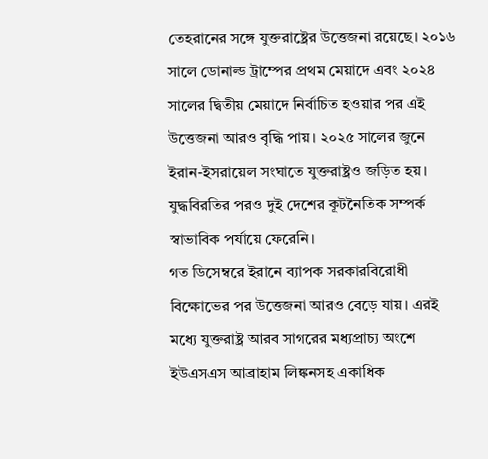তেহরানের সঙ্গে যুক্তরাষ্ট্রের উত্তেজনা রয়েছে। ২০১৬ সালে ডোনাল্ড ট্রাম্পের প্রথম মেয়াদে এবং ২০২৪ সালের দ্বিতীয় মেয়াদে নির্বাচিত হওয়ার পর এই উত্তেজনা আরও বৃদ্ধি পায়। ২০২৫ সালের জুনে ইরান-ইসরায়েল সংঘাতে যুক্তরাষ্ট্রও জড়িত হয়। যুদ্ধবিরতির পরও দুই দেশের কূটনৈতিক সম্পর্ক স্বাভাবিক পর্যায়ে ফেরেনি।
গত ডিসেম্বরে ইরানে ব্যাপক সরকারবিরোধী বিক্ষোভের পর উত্তেজনা আরও বেড়ে যায়। এরই মধ্যে যুক্তরাষ্ট্র আরব সাগরের মধ্যপ্রাচ্য অংশে ইউএসএস আব্রাহাম লিঙ্কনসহ একাধিক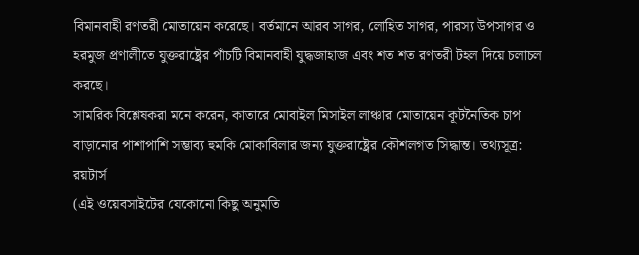বিমানবাহী রণতরী মোতায়েন করেছে। বর্তমানে আরব সাগর, লোহিত সাগর, পারস্য উপসাগর ও হরমুজ প্রণালীতে যুক্তরাষ্ট্রের পাঁচটি বিমানবাহী যুদ্ধজাহাজ এবং শত শত রণতরী টহল দিয়ে চলাচল করছে।
সামরিক বিশ্লেষকরা মনে করেন, কাতারে মোবাইল মিসাইল লাঞ্চার মোতায়েন কূটনৈতিক চাপ বাড়ানোর পাশাপাশি সম্ভাব্য হুমকি মোকাবিলার জন্য যুক্তরাষ্ট্রের কৌশলগত সিদ্ধান্ত। তথ্যসূত্র: রয়টার্স
(এই ওয়েবসাইটের যেকোনো কিছু অনুমতি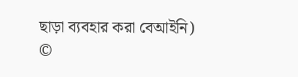ছাড়া ব্যবহার করা বেআইনি)
©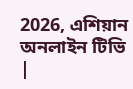2026, এশিয়ান অনলাইন টিভি  |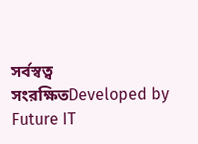সর্বস্বত্ব সংরক্ষিতDeveloped by Future IT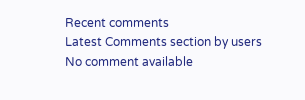Recent comments
Latest Comments section by users
No comment available